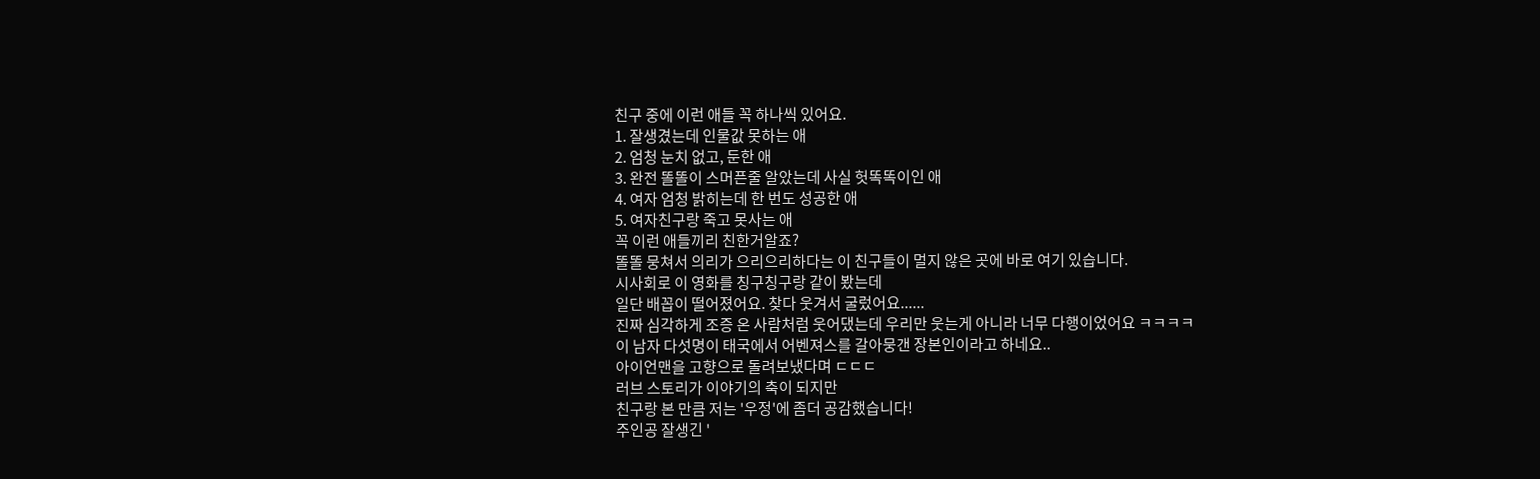친구 중에 이런 애들 꼭 하나씩 있어요.
1. 잘생겼는데 인물값 못하는 애
2. 엄청 눈치 없고, 둔한 애
3. 완전 똘똘이 스머픈줄 알았는데 사실 헛똑똑이인 애
4. 여자 엄청 밝히는데 한 번도 성공한 애
5. 여자친구랑 죽고 못사는 애
꼭 이런 애들끼리 친한거알죠?
똘똘 뭉쳐서 의리가 으리으리하다는 이 친구들이 멀지 않은 곳에 바로 여기 있습니다.
시사회로 이 영화를 칭구칭구랑 같이 봤는데
일단 배꼽이 떨어졌어요. 찾다 웃겨서 굴렀어요......
진짜 심각하게 조증 온 사람처럼 웃어댔는데 우리만 웃는게 아니라 너무 다행이었어요 ㅋㅋㅋㅋ
이 남자 다섯명이 태국에서 어벤져스를 갈아뭉갠 장본인이라고 하네요..
아이언맨을 고향으로 돌려보냈다며 ㄷㄷㄷ
러브 스토리가 이야기의 축이 되지만
친구랑 본 만큼 저는 '우정'에 좀더 공감했습니다!
주인공 잘생긴 '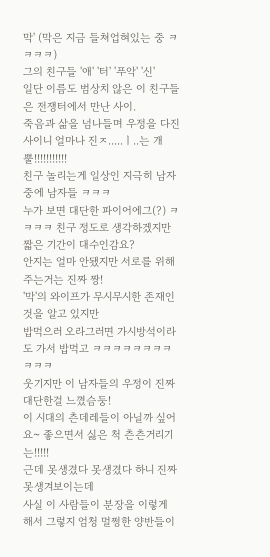막' (막은 지금 들쳐업혀있는 중 ㅋㅋㅋㅋ)
그의 친구들 '애' '터' '푸악' '신'
일단 이름도 범상치 않은 이 친구들은 전쟁터에서 만난 사이.
죽음과 삶을 넘나들며 우정을 다진 사이니 얼마나 진ㅈ.....ㅣ..는 개뿔!!!!!!!!!!!
친구 놀리는게 일상인 지극히 남자 중에 남자들 ㅋㅋㅋ
누가 보면 대단한 파이어에그(?) ㅋㅋㅋㅋ 친구 정도로 생각하겠지만 짧은 기간이 대수인감요?
안지는 얼마 안됐지만 서로를 위해주는거는 진짜 짱!
'막'의 와이프가 무시무시한 존재인 것을 알고 있지만
밥먹으러 오라그러면 가시방석이라도 가서 밥먹고 ㅋㅋㅋㅋㅋㅋㅋㅋㅋㅋㅋ
웃기지만 이 남자들의 우정이 진짜 대단한걸 느꼈슴둥!
이 시대의 츤데레들이 아닐까 싶어요~ 좋으면서 싫은 척 츤츤거리기는!!!!!
근데 못생겼다 못생겼다 하니 진짜 못생겨보이는데
사실 이 사람들이 분장을 이렇게 해서 그렇지 엄청 멀쩡한 양반들이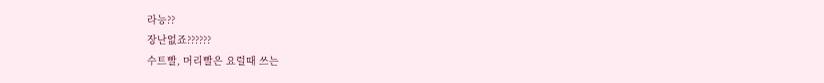라능??
장난없죠??????
수트빨, 머리빨은 요럴때 쓰는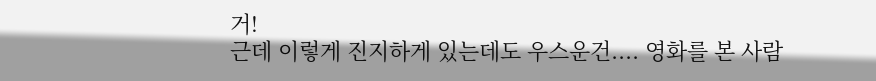거!
근데 이렇게 진지하게 있는데도 우스운건.... 영화를 본 사람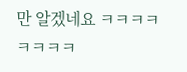만 알겠네요 ㅋㅋㅋㅋㅋㅋㅋㅋ